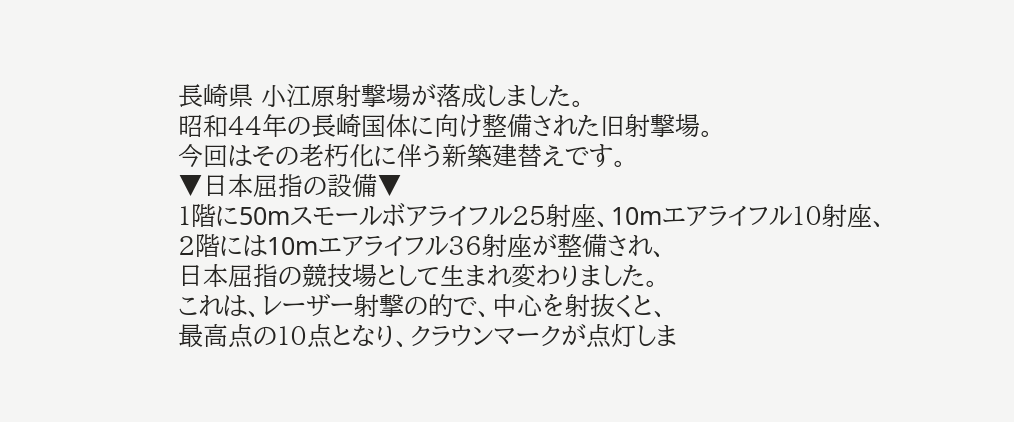長崎県 小江原射撃場が落成しました。
昭和44年の長崎国体に向け整備された旧射撃場。
今回はその老朽化に伴う新築建替えです。
▼日本屈指の設備▼
1階に50mスモールボアライフル25射座、10mエアライフル10射座、
2階には10mエアライフル36射座が整備され、
日本屈指の競技場として生まれ変わりました。
これは、レーザー射撃の的で、中心を射抜くと、
最高点の10点となり、クラウンマークが点灯しま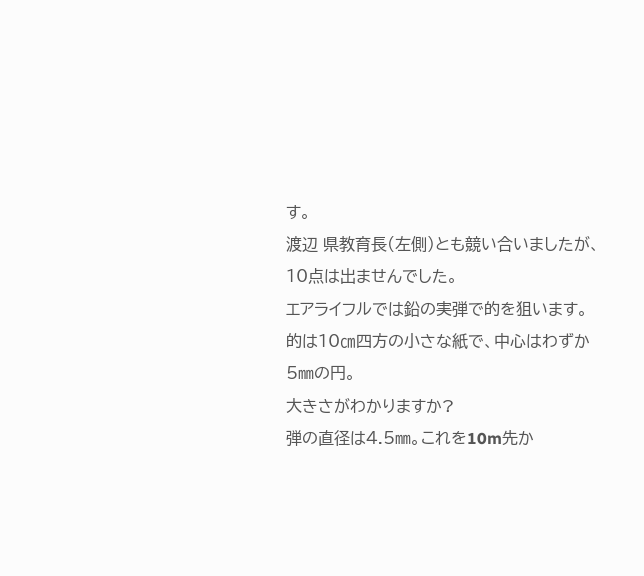す。
渡辺 県教育長(左側)とも競い合いましたが、
10点は出ませんでした。
エアライフルでは鉛の実弾で的を狙います。
的は10㎝四方の小さな紙で、中心はわずか5㎜の円。
大きさがわかりますか?
弾の直径は4.5㎜。これを10m先か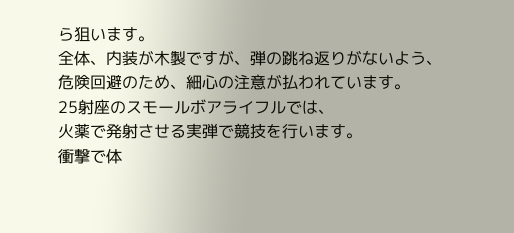ら狙います。
全体、内装が木製ですが、弾の跳ね返りがないよう、
危険回避のため、細心の注意が払われています。
25射座のスモールボアライフルでは、
火薬で発射させる実弾で競技を行います。
衝撃で体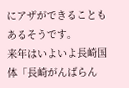にアザができることもあるそうです。
来年はいよいよ長崎国体「長崎がんばらん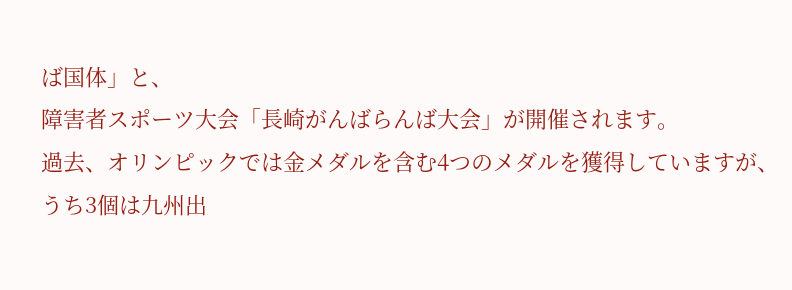ば国体」と、
障害者スポーツ大会「長崎がんばらんば大会」が開催されます。
過去、オリンピックでは金メダルを含む4つのメダルを獲得していますが、
うち3個は九州出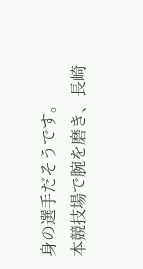身の選手だそうです。
本競技場で腕を磨き、長崎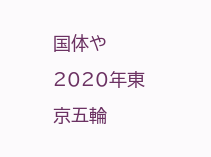国体や2020年東京五輪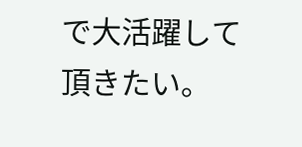で大活躍して頂きたい。